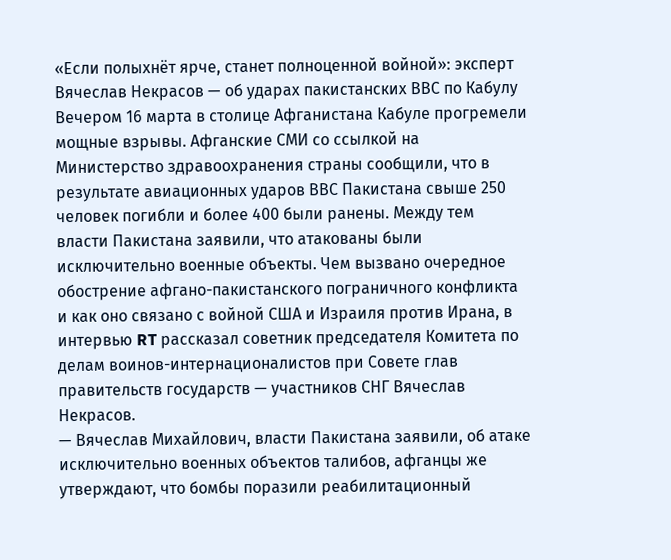«Если полыхнёт ярче, станет полноценной войной»: эксперт Вячеслав Некрасов — об ударах пакистанских ВВС по Кабулу
Вечером 16 марта в столице Афганистана Кабуле прогремели мощные взрывы. Афганские СМИ со ссылкой на Министерство здравоохранения страны сообщили, что в результате авиационных ударов ВВС Пакистана свыше 250 человек погибли и более 400 были ранены. Между тем власти Пакистана заявили, что атакованы были исключительно военные объекты. Чем вызвано очередное обострение афгано-пакистанского пограничного конфликта и как оно связано с войной США и Израиля против Ирана, в интервью RT рассказал советник председателя Комитета по делам воинов-интернационалистов при Совете глав правительств государств — участников СНГ Вячеслав Некрасов.
— Вячеслав Михайлович, власти Пакистана заявили, об атаке исключительно военных объектов талибов, афганцы же утверждают, что бомбы поразили реабилитационный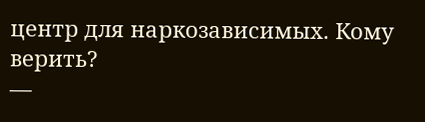центр для наркозависимых. Кому верить?
—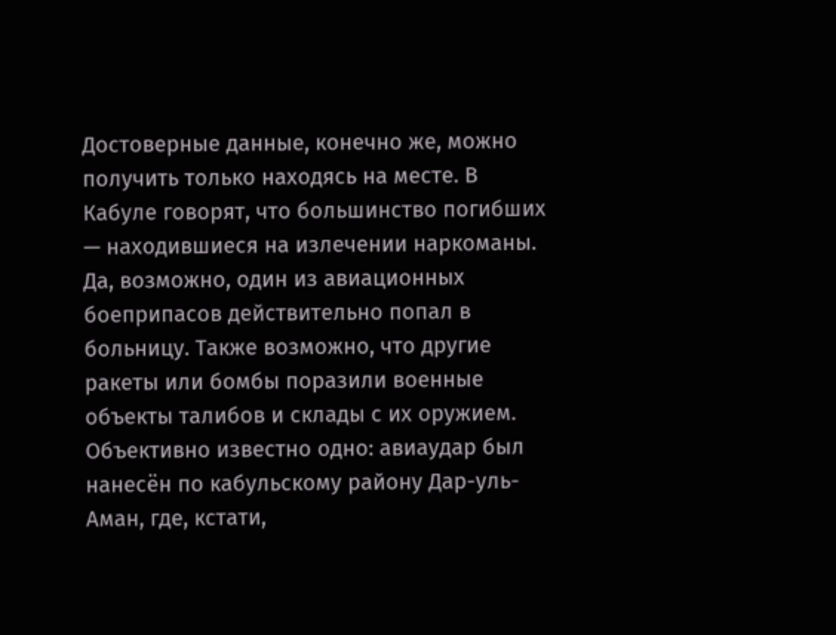Достоверные данные, конечно же, можно получить только находясь на месте. В Кабуле говорят, что большинство погибших — находившиеся на излечении наркоманы. Да, возможно, один из авиационных боеприпасов действительно попал в больницу. Также возможно, что другие ракеты или бомбы поразили военные объекты талибов и склады с их оружием. Объективно известно одно: авиаудар был нанесён по кабульскому району Дар-уль-Аман, где, кстати,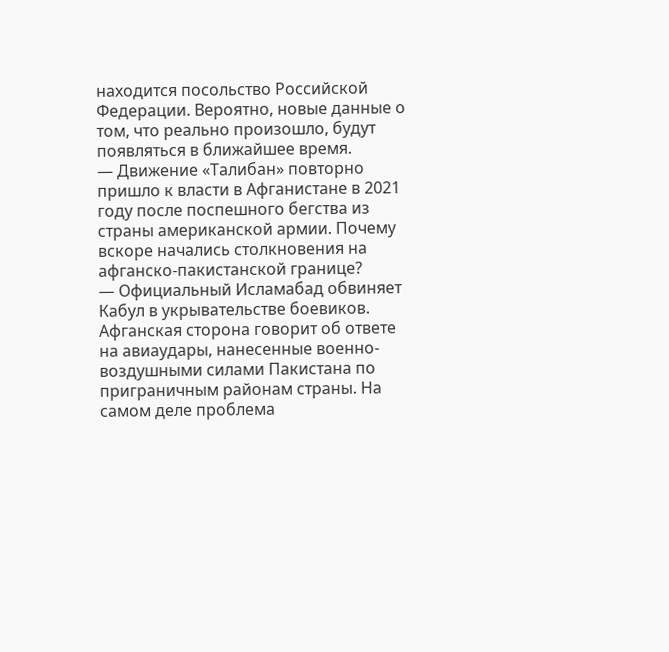находится посольство Российской Федерации. Вероятно, новые данные о том, что реально произошло, будут появляться в ближайшее время.
— Движение «Талибан» повторно пришло к власти в Афганистане в 2021 году после поспешного бегства из страны американской армии. Почему вскоре начались столкновения на афганско-пакистанской границе?
— Официальный Исламабад обвиняет Кабул в укрывательстве боевиков. Афганская сторона говорит об ответе на авиаудары, нанесенные военно-воздушными силами Пакистана по приграничным районам страны. На самом деле проблема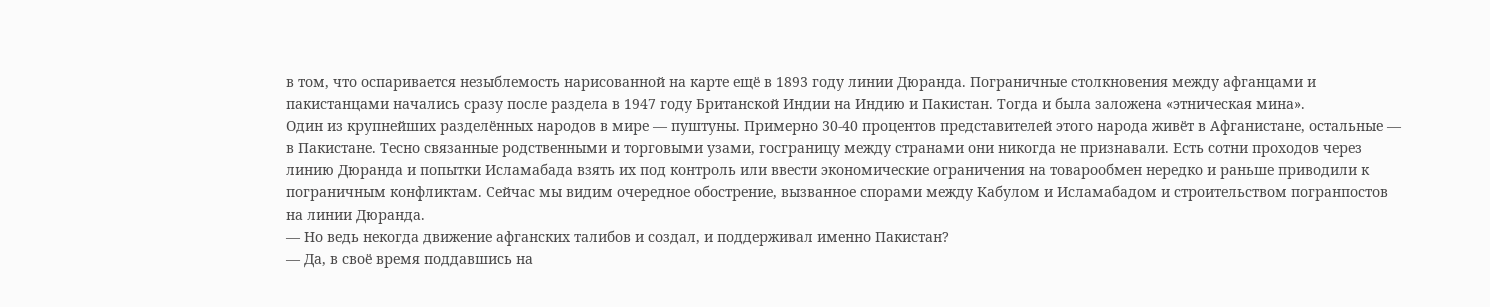в том, что оспаривается незыблемость нарисованной на карте ещё в 1893 году линии Дюранда. Пограничные столкновения между афганцами и пакистанцами начались сразу после раздела в 1947 году Британской Индии на Индию и Пакистан. Тогда и была заложена «этническая мина».
Один из крупнейших разделённых народов в мире — пуштуны. Примерно 30-40 процентов представителей этого народа живёт в Афганистане, остальные — в Пакистане. Тесно связанные родственными и торговыми узами, госграницу между странами они никогда не признавали. Есть сотни проходов через линию Дюранда и попытки Исламабада взять их под контроль или ввести экономические ограничения на товарообмен нередко и раньше приводили к пограничным конфликтам. Сейчас мы видим очередное обострение, вызванное спорами между Кабулом и Исламабадом и строительством погранпостов на линии Дюранда.
— Но ведь некогда движение афганских талибов и создал, и поддерживал именно Пакистан?
— Да, в своё время поддавшись на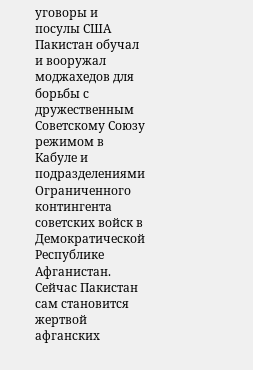уговоры и посулы США Пакистан обучал и вооружал моджахедов для борьбы с дружественным Советскому Союзу режимом в Кабуле и подразделениями Ограниченного контингента советских войск в Демократической Республике Афганистан. Сейчас Пакистан сам становится жертвой афганских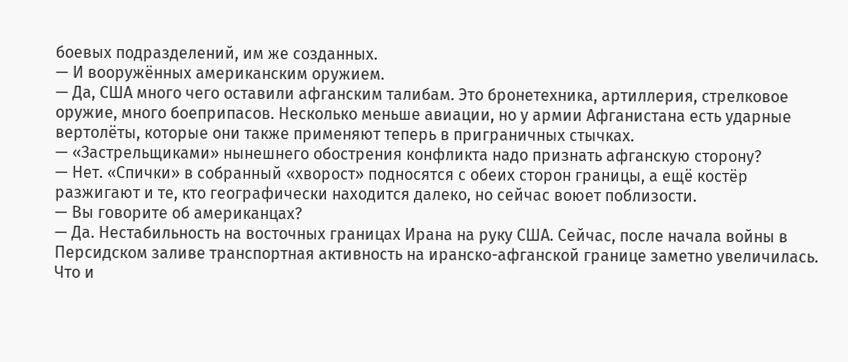боевых подразделений, им же созданных.
— И вооружённых американским оружием.
— Да, США много чего оставили афганским талибам. Это бронетехника, артиллерия, стрелковое оружие, много боеприпасов. Несколько меньше авиации, но у армии Афганистана есть ударные вертолёты, которые они также применяют теперь в приграничных стычках.
— «Застрельщиками» нынешнего обострения конфликта надо признать афганскую сторону?
— Нет. «Спички» в собранный «хворост» подносятся с обеих сторон границы, а ещё костёр разжигают и те, кто географически находится далеко, но сейчас воюет поблизости.
— Вы говорите об американцах?
— Да. Нестабильность на восточных границах Ирана на руку США. Сейчас, после начала войны в Персидском заливе транспортная активность на иранско-афганской границе заметно увеличилась. Что и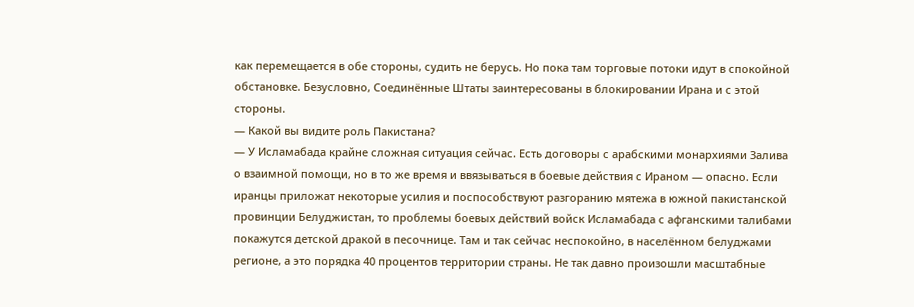как перемещается в обе стороны, судить не берусь. Но пока там торговые потоки идут в спокойной обстановке. Безусловно, Соединённые Штаты заинтересованы в блокировании Ирана и с этой стороны.
— Какой вы видите роль Пакистана?
— У Исламабада крайне сложная ситуация сейчас. Есть договоры с арабскими монархиями Залива о взаимной помощи, но в то же время и ввязываться в боевые действия с Ираном — опасно. Если иранцы приложат некоторые усилия и поспособствуют разгоранию мятежа в южной пакистанской провинции Белуджистан, то проблемы боевых действий войск Исламабада с афганскими талибами покажутся детской дракой в песочнице. Там и так сейчас неспокойно, в населённом белуджами регионе, а это порядка 40 процентов территории страны. Не так давно произошли масштабные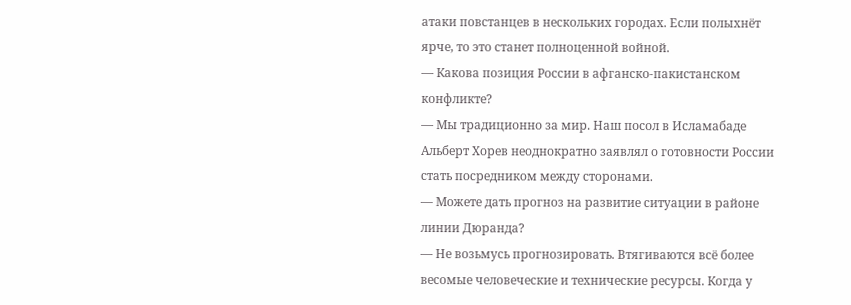атаки повстанцев в нескольких городах. Если полыхнёт ярче, то это станет полноценной войной.
— Какова позиция России в афганско-пакистанском конфликте?
— Мы традиционно за мир. Наш посол в Исламабаде Альберт Хорев неоднократно заявлял о готовности России стать посредником между сторонами.
— Можете дать прогноз на развитие ситуации в районе линии Дюранда?
— Не возьмусь прогнозировать. Втягиваются всё более весомые человеческие и технические ресурсы. Когда у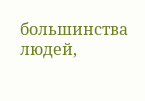большинства людей,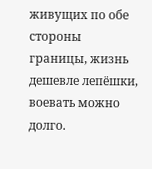живущих по обе стороны границы, жизнь дешевле лепёшки, воевать можно долго.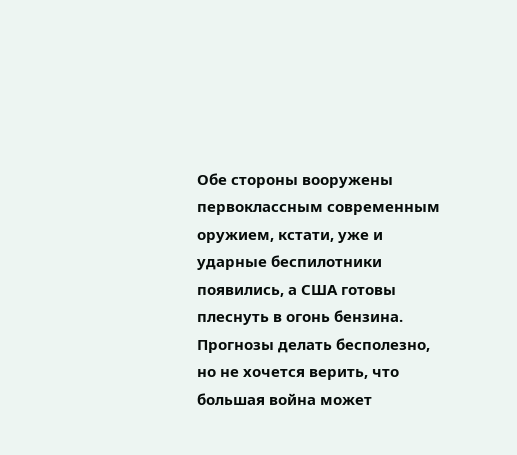Обе стороны вооружены первоклассным современным оружием, кстати, уже и ударные беспилотники появились, а США готовы плеснуть в огонь бензина. Прогнозы делать бесполезно, но не хочется верить, что большая война может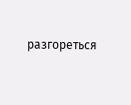разгореться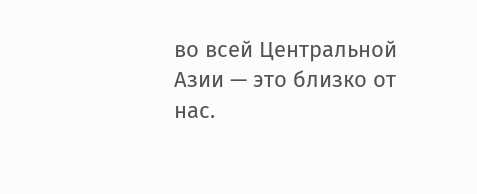во всей Центральной Азии — это близко от нас.